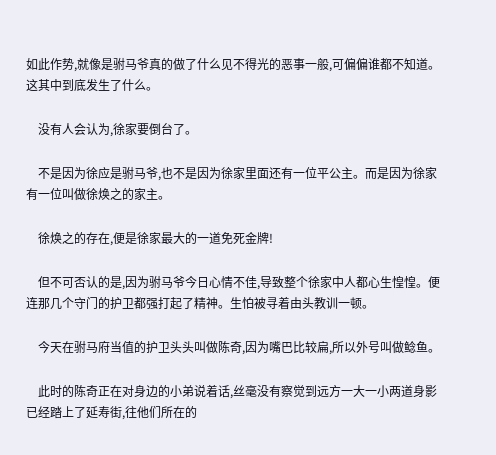如此作势,就像是驸马爷真的做了什么见不得光的恶事一般,可偏偏谁都不知道。这其中到底发生了什么。

    没有人会认为,徐家要倒台了。

    不是因为徐应是驸马爷,也不是因为徐家里面还有一位平公主。而是因为徐家有一位叫做徐焕之的家主。

    徐焕之的存在,便是徐家最大的一道免死金牌!

    但不可否认的是,因为驸马爷今日心情不佳,导致整个徐家中人都心生惶惶。便连那几个守门的护卫都强打起了精神。生怕被寻着由头教训一顿。

    今天在驸马府当值的护卫头头叫做陈奇,因为嘴巴比较扁,所以外号叫做鲶鱼。

    此时的陈奇正在对身边的小弟说着话,丝毫没有察觉到远方一大一小两道身影已经踏上了延寿街,往他们所在的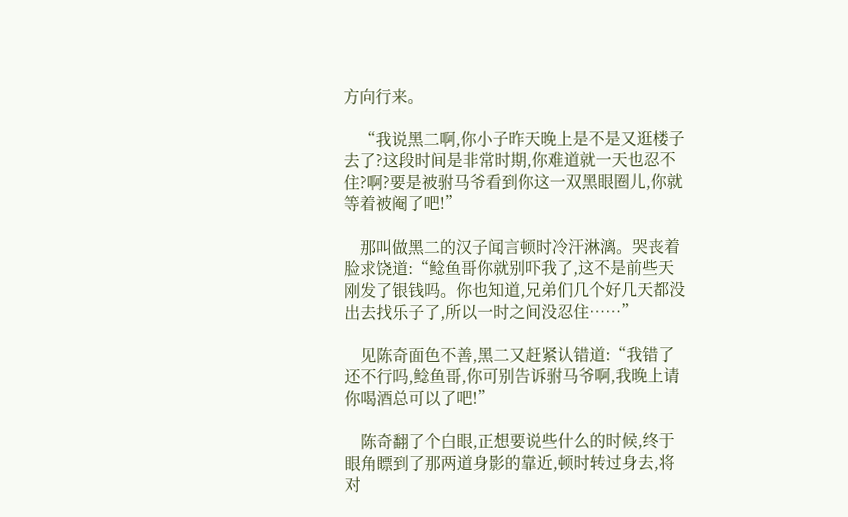方向行来。

    “我说黑二啊,你小子昨天晚上是不是又逛楼子去了?这段时间是非常时期,你难道就一天也忍不住?啊?要是被驸马爷看到你这一双黑眼圈儿,你就等着被阉了吧!”

    那叫做黑二的汉子闻言顿时冷汗淋漓。哭丧着脸求饶道:“鲶鱼哥你就别吓我了,这不是前些天刚发了银钱吗。你也知道,兄弟们几个好几天都没出去找乐子了,所以一时之间没忍住……”

    见陈奇面色不善,黑二又赶紧认错道:“我错了还不行吗,鲶鱼哥,你可别告诉驸马爷啊,我晚上请你喝酒总可以了吧!”

    陈奇翻了个白眼,正想要说些什么的时候,终于眼角瞟到了那两道身影的靠近,顿时转过身去,将对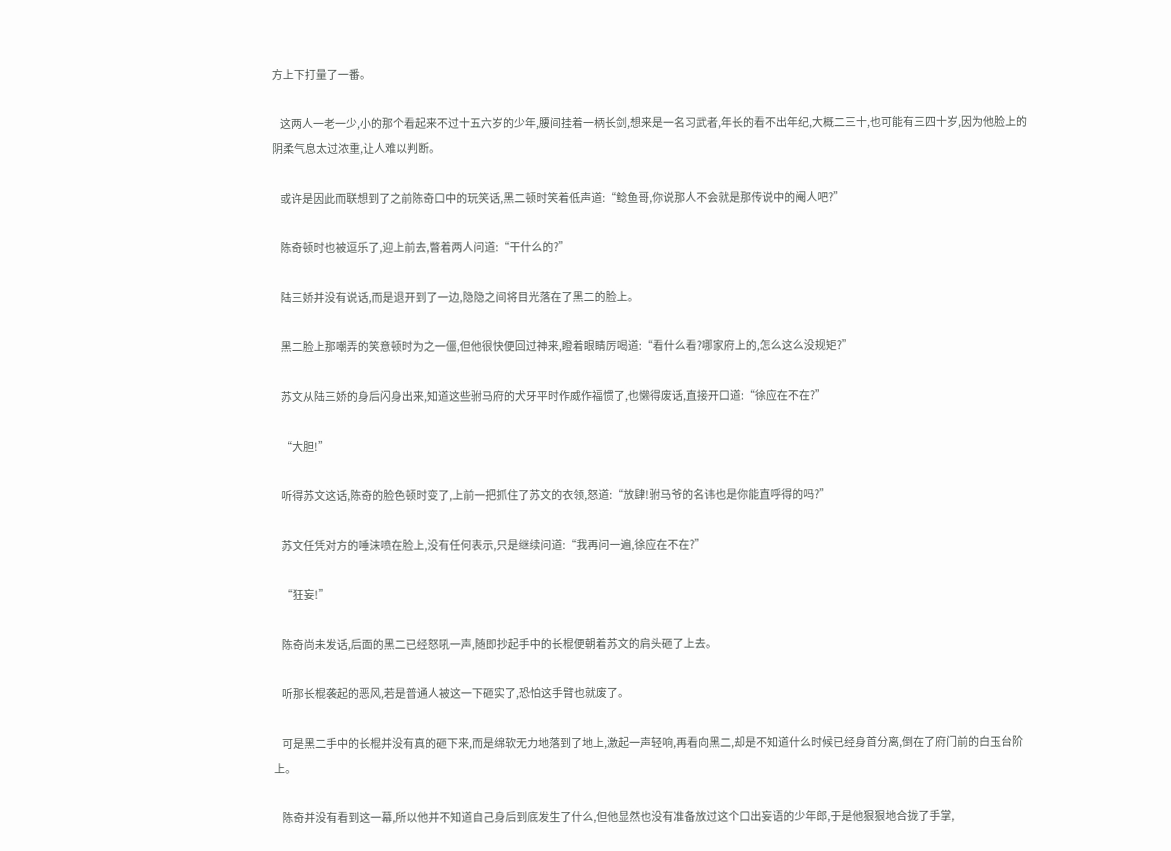方上下打量了一番。

    这两人一老一少,小的那个看起来不过十五六岁的少年,腰间挂着一柄长剑,想来是一名习武者,年长的看不出年纪,大概二三十,也可能有三四十岁,因为他脸上的阴柔气息太过浓重,让人难以判断。

    或许是因此而联想到了之前陈奇口中的玩笑话,黑二顿时笑着低声道:“鲶鱼哥,你说那人不会就是那传说中的阉人吧?”

    陈奇顿时也被逗乐了,迎上前去,瞥着两人问道:“干什么的?”

    陆三娇并没有说话,而是退开到了一边,隐隐之间将目光落在了黑二的脸上。

    黑二脸上那嘲弄的笑意顿时为之一僵,但他很快便回过神来,瞪着眼睛厉喝道:“看什么看?哪家府上的,怎么这么没规矩?”

    苏文从陆三娇的身后闪身出来,知道这些驸马府的犬牙平时作威作福惯了,也懒得废话,直接开口道:“徐应在不在?”

    “大胆!”

    听得苏文这话,陈奇的脸色顿时变了,上前一把抓住了苏文的衣领,怒道:“放肆!驸马爷的名讳也是你能直呼得的吗?”

    苏文任凭对方的唾沫喷在脸上,没有任何表示,只是继续问道:“我再问一遍,徐应在不在?”

    “狂妄!”

    陈奇尚未发话,后面的黑二已经怒吼一声,随即抄起手中的长棍便朝着苏文的肩头砸了上去。

    听那长棍袭起的恶风,若是普通人被这一下砸实了,恐怕这手臂也就废了。

    可是黑二手中的长棍并没有真的砸下来,而是绵软无力地落到了地上,激起一声轻响,再看向黑二,却是不知道什么时候已经身首分离,倒在了府门前的白玉台阶上。

    陈奇并没有看到这一幕,所以他并不知道自己身后到底发生了什么,但他显然也没有准备放过这个口出妄语的少年郎,于是他狠狠地合拢了手掌,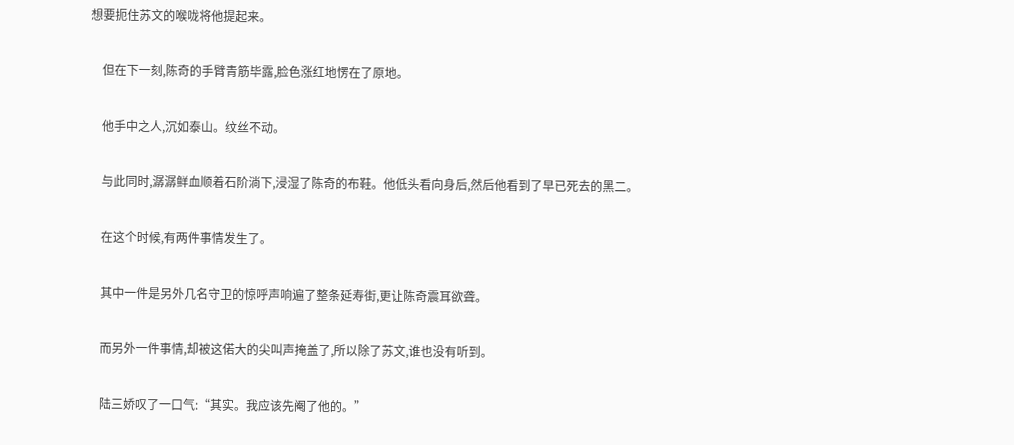想要扼住苏文的喉咙将他提起来。

    但在下一刻,陈奇的手臂青筋毕露,脸色涨红地愣在了原地。

    他手中之人,沉如泰山。纹丝不动。

    与此同时,潺潺鲜血顺着石阶淌下,浸湿了陈奇的布鞋。他低头看向身后,然后他看到了早已死去的黑二。

    在这个时候,有两件事情发生了。

    其中一件是另外几名守卫的惊呼声响遍了整条延寿街,更让陈奇震耳欲聋。

    而另外一件事情,却被这偌大的尖叫声掩盖了,所以除了苏文,谁也没有听到。

    陆三娇叹了一口气:“其实。我应该先阉了他的。”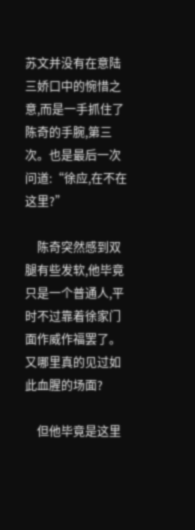苏文并没有在意陆三娇口中的惋惜之意,而是一手抓住了陈奇的手腕,第三次。也是最后一次问道:“徐应,在不在这里?”

    陈奇突然感到双腿有些发软,他毕竟只是一个普通人,平时不过靠着徐家门面作威作福罢了。又哪里真的见过如此血腥的场面?

    但他毕竟是这里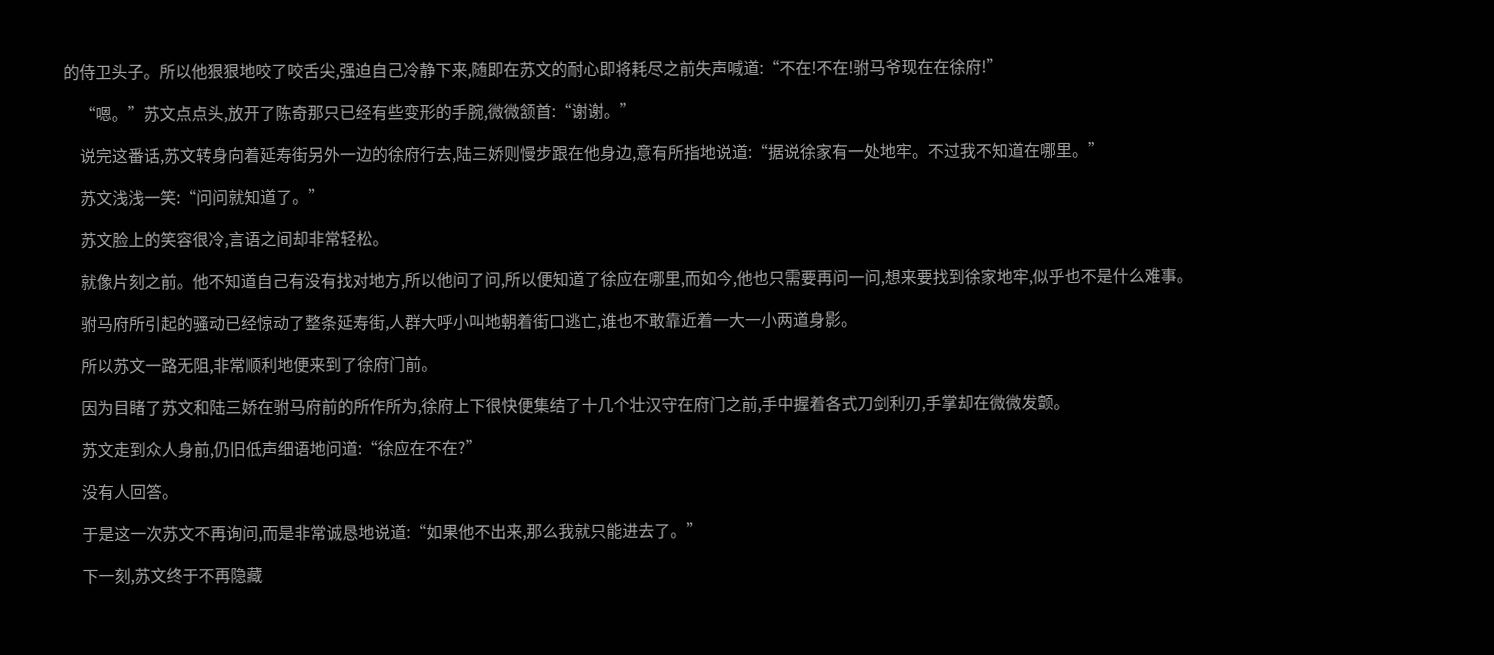的侍卫头子。所以他狠狠地咬了咬舌尖,强迫自己冷静下来,随即在苏文的耐心即将耗尽之前失声喊道:“不在!不在!驸马爷现在在徐府!”

    “嗯。”苏文点点头,放开了陈奇那只已经有些变形的手腕,微微颔首:“谢谢。”

    说完这番话,苏文转身向着延寿街另外一边的徐府行去,陆三娇则慢步跟在他身边,意有所指地说道:“据说徐家有一处地牢。不过我不知道在哪里。”

    苏文浅浅一笑:“问问就知道了。”

    苏文脸上的笑容很冷,言语之间却非常轻松。

    就像片刻之前。他不知道自己有没有找对地方,所以他问了问,所以便知道了徐应在哪里,而如今,他也只需要再问一问,想来要找到徐家地牢,似乎也不是什么难事。

    驸马府所引起的骚动已经惊动了整条延寿街,人群大呼小叫地朝着街口逃亡,谁也不敢靠近着一大一小两道身影。

    所以苏文一路无阻,非常顺利地便来到了徐府门前。

    因为目睹了苏文和陆三娇在驸马府前的所作所为,徐府上下很快便集结了十几个壮汉守在府门之前,手中握着各式刀剑利刃,手掌却在微微发颤。

    苏文走到众人身前,仍旧低声细语地问道:“徐应在不在?”

    没有人回答。

    于是这一次苏文不再询问,而是非常诚恳地说道:“如果他不出来,那么我就只能进去了。”

    下一刻,苏文终于不再隐藏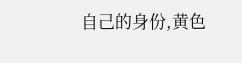自己的身份,黄色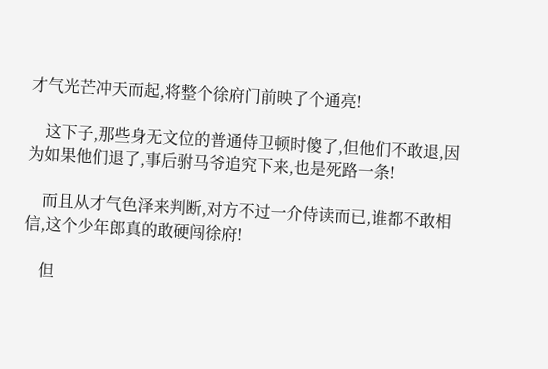才气光芒冲天而起,将整个徐府门前映了个通亮!

    这下子,那些身无文位的普通侍卫顿时傻了,但他们不敢退,因为如果他们退了,事后驸马爷追究下来,也是死路一条!

    而且从才气色泽来判断,对方不过一介侍读而已,谁都不敢相信,这个少年郎真的敢硬闯徐府!

    但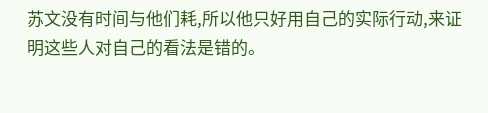苏文没有时间与他们耗,所以他只好用自己的实际行动,来证明这些人对自己的看法是错的。